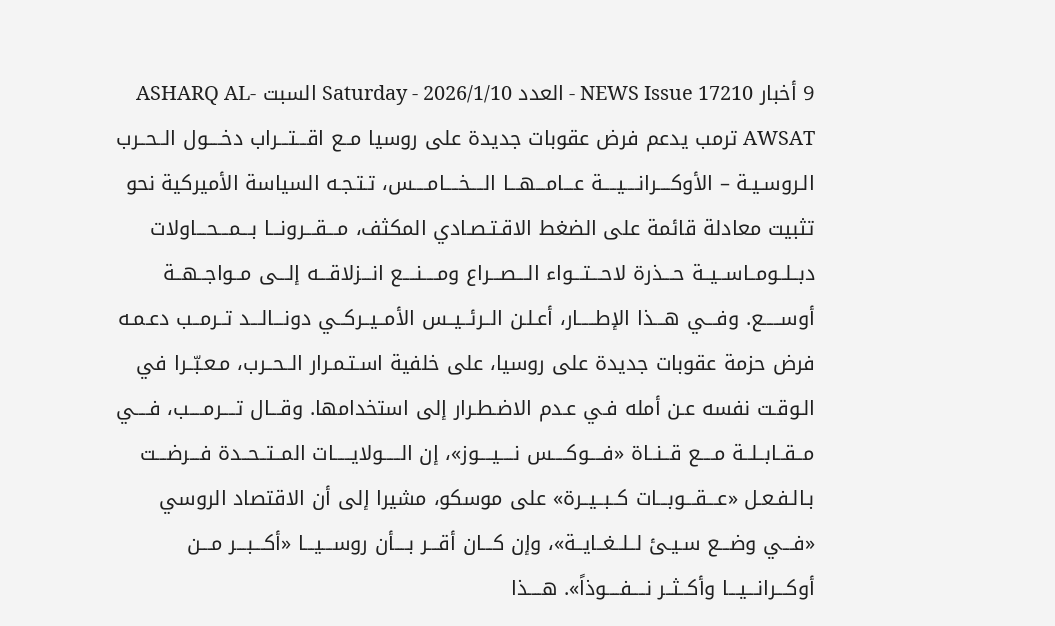9 أخبار NEWS Issue 17210 - العدد Saturday - 2026/1/10 السبت ASHARQ AL-AWSAT ترمب يدعم فرض عقوبات جديدة على روسيا مــع اقـــتـــراب دخــــول الــحــرب الـروسـيـة – الأوكــــرانــــيــــة عـــامـــهـــا الــــخــــامــــس، تـتـجـه السياسة الأميركية نحو تثبيت معادلة قائمة على الضغط الاقـتـصـادي المكثف، مـــقـــرونـــا بـــمـــحـــاولات دبــلــومــاســيــة حـــذرة لاحـــتـــواء الـــصـــراع ومــــنــــع انـــزلاقـــه إلـــى مــواجــهــة أوســـــع. وفـــي هـــذا الإطـــــار، أعـلـن الــرئــيــس الأمــيــركــي دونـــالـــد تــرمــب دعـمـه فرض حزمة عقوبات جديدة على روسيا، على خلفية اسـتـمـرار الــحــرب، مـعـبّــرا في الـوقـت نفسه عـن أمله فـي عـدم الاضـطـرار إلى استخدامها. وقـــال تــــرمــــب، فــــي مــقــابــلــة مــــع قــنــاة «فــــوكــــس نــــيــــوز»، إن الـــــولايـــــات المــتــحــدة فـــرضـــت بـالـفـعـل «عـــقـــوبـــات كــبــيــرة» على موسكو، مشيرا إلى أن الاقتصاد الروسي «فـــي وضـــع سـيـئ لــلــغــايــة»، وإن كـــان أقـــر بــــأن روســـيـــا «أكـــبـــر مـــن أوكـــرانـــيـــا وأكــثــر نــــفــــوذاً». هــــذا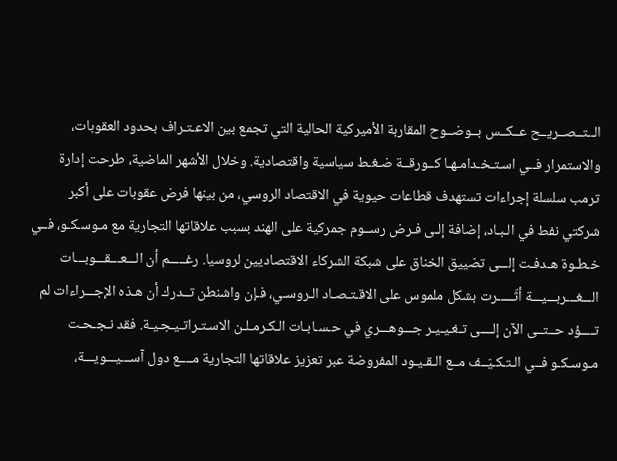الــتــصــريــح عــكــس بــوضــوح المقاربة الأميركية الحالية التي تجمع بين الاعـتـراف بحدود العقوبات، والاستمرار فــي اسـتـخـدامـهـا كــورقــة ضـغـط سياسية واقتصادية. وخلال الأشهر الماضية، طرحت إدارة ترمب سلسلة إجراءات تستهدف قطاعات حيوية في الاقتصاد الروسي، من بينها فرض عقوبات على أكبر شركتي نفط في الـبـاد، إضافة إلـى فـرض رســوم جمركية على الهند بسبب علاقاتها التجارية مع مـوسـكـو، فــي خـطـوة هـدفـت إلـــى تضييق الخناق على شبكة الشركاء الاقتصاديين لروسيا. رغـــــم أن الـــعـــقـــوبـــات الـــغـــربـــيـــة أثّـــــرت بشكل ملموس على الاقـتـصـاد الـروسـي، فـإن واشنطن تــدرك أن هـذه الإجـــراءات لم تــــؤد حــتــى الآن إلــــى تـغـيـيـر جـــوهـــري في حـسـابـات الـكـرمـلـن الاسـتـراتـيـجـيـة. فقد نـجـحـت مـوسـكـو فــي الـتـكـيّــف مــع الـقـيـود المفروضة عبر تعزيز علاقاتها التجارية مــــع دول آســـيـــويـــة،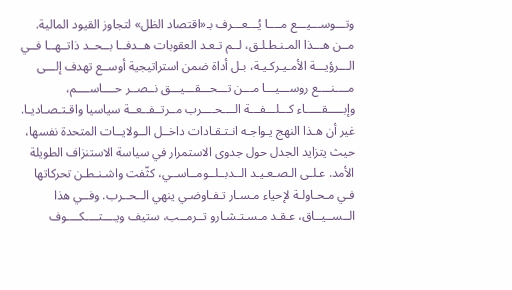وتـــوســـيـــع مــــا يُـــعـــرف بـ«اقتصاد الظل» لتجاوز القيود المالية. مــن هـــذا المـنـطـلـق، لــم تـعـد العقوبات هــدفــا بــحــد ذاتــهــا فــي الـــرؤيـــة الأمـيـركـيـة، بـل أداة ضمن استراتيجية أوســع تهدف إلـــى مــــنــــع روســـيـــا مـــن تـــحـــقـــيـــق نــصــر حــــاســــم، وإبـــــقـــــاء كـــلـــفـــة الــــحــــرب مــرتــفــعــة سياسيا واقـتـصـاديـا. غير أن هـذا النهج يـواجـه انـتـقـادات داخــل الــولايــات المتحدة نفسها، حيث يتزايد الجدل حول جدوى الاستمرار في سياسة الاستنزاف الطويلة الأمد. عـلـى الـصـعـيـد الــدبــلــومــاســي، كثّفت واشـنـطـن تحركاتها فـي مـحـاولـة لإحياء مـسـار تـفـاوضـي ينهي الــحــرب. وفــي هذا الــســيــاق، عـقـد مـسـتـشـارو تــرمــب، ستيف ويــــتــــكــــوف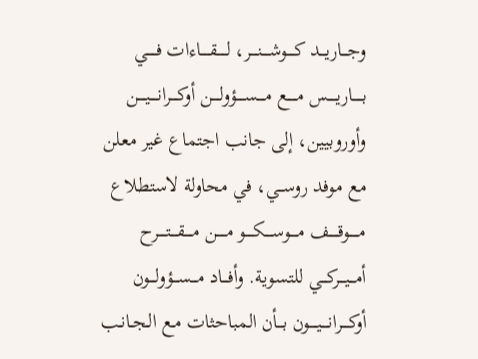وجـــاريـــد كــــوشــــنــــر، لـــــقـــــاءات فـــــي بـــــاريـــــس مـــــع مــــســــؤولــــن أوكــــرانــــيــــن وأوروبيين، إلى جانب اجتماع غير معلن مع موفد روســي، في محاولة لاستطلاع مـــــوقـــــف مــــوســــكــــو مـــــن مــــقــــتــــرح أمـــيـــركـــي للتسوية. وأفـــاد مـــســـؤولـــون أوكــــرانــــيــــون بـــأن المباحثات مـع الـجـانـب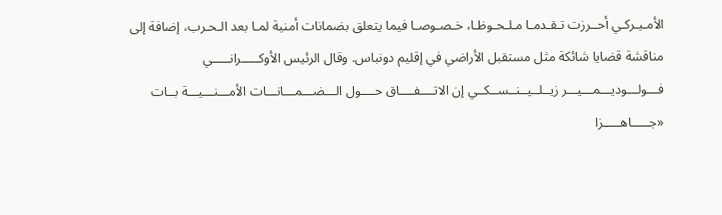الأمـيـركـي أحــرزت تـقـدمـا مـلـحـوظـا، خـصـوصـا فيما يتعلق بضمانات أمنية لمـا بعد الـحـرب، إضافة إلى مناقشة قضايا شائكة مثل مستقبل الأراضي في إقليم دونباس. وقال الرئيس الأوكـــــرانـــــي فـــولـــوديـــمـــيـــر زيــلــيــنــســكــي إن الاتــــفــــاق حــــول الـــضـــمـــانـــات الأمـــنـــيـــة بــات «جـــــاهـــــزا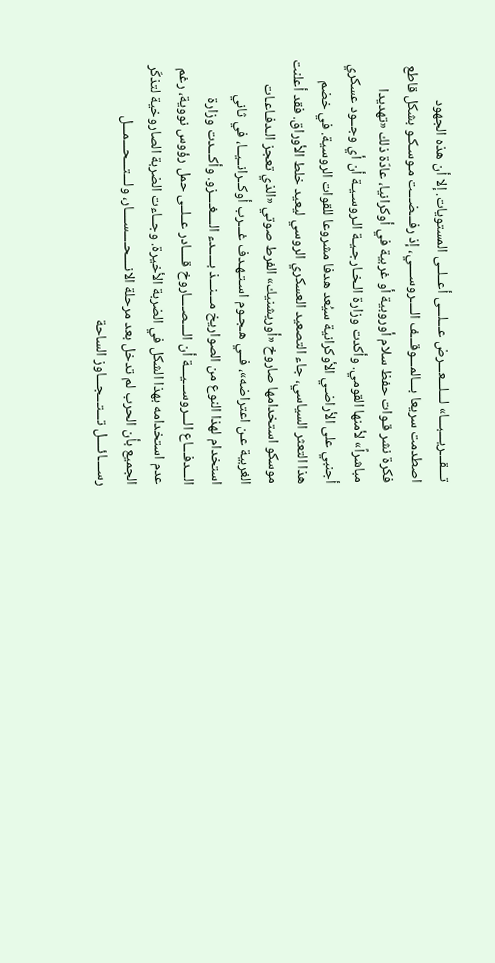تـــقـــريـــبـــا» لـــلـــعـــرض عـــلـــى أعــلــى المستويات. إلا أن هذه الجهود اصطدمت سريعا بـــالمـــوقـــف الــــروســــي، إذ رفـــضـــت مـوسـكـو بشكل قاطع فكرة نشر قـوات حفظ سلام أوروبية أو غربية في أوكرانيا، عادّة ذلك «تهديدا مباشراً» لأمنها القومي. وأكدت وزارة الـخـارجـيـة الـروسـيـة أن أي وجــود عسكري أجنبي على الأراضـي الأوكرانية سيُعد هدفا مشروعا للقوات الروسية. في خضم هذا التعثر السياسي، جاء التصعيد العسكري الروسي ليعيد خلط الأوراق. فقد أعلنت موسكو استخدامها صاروخ «أوريشنيك» الفرط صوتي «الذي تعجز الـدفـاعـات الغربية عـن اعتراضه»، فــي هـجـوم اسـتـهـدف غـــرب أوكــرانــيــا، في ثاني استخدام لهذا النوع من الصواريخ مـــنـــذ بـــــدء الــــغــــزو. وأكـــدت وزارة الـــدفـــاع الـــروســـيـــة أن الــــصــــاروخ قــــادر عــلــى حمل رؤوس نووية، رغم عدم استخدامه بهذا الشكل في الضربة الأخيرة. وجــاءت الضربة الصاروخية لتذكّر الجميع بأن الحرب لم تدخل بعد مرحلة الانــــحــــســــار، ولـــتـــحـــمـــل رســــائــــل تـــتـــجـــاوز الساحة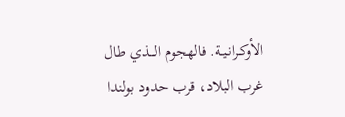الأوكـرانـيـة. فالهجوم الـــذي طال غرب البلاد، قرب حدود بولندا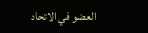العضو في الاتحاد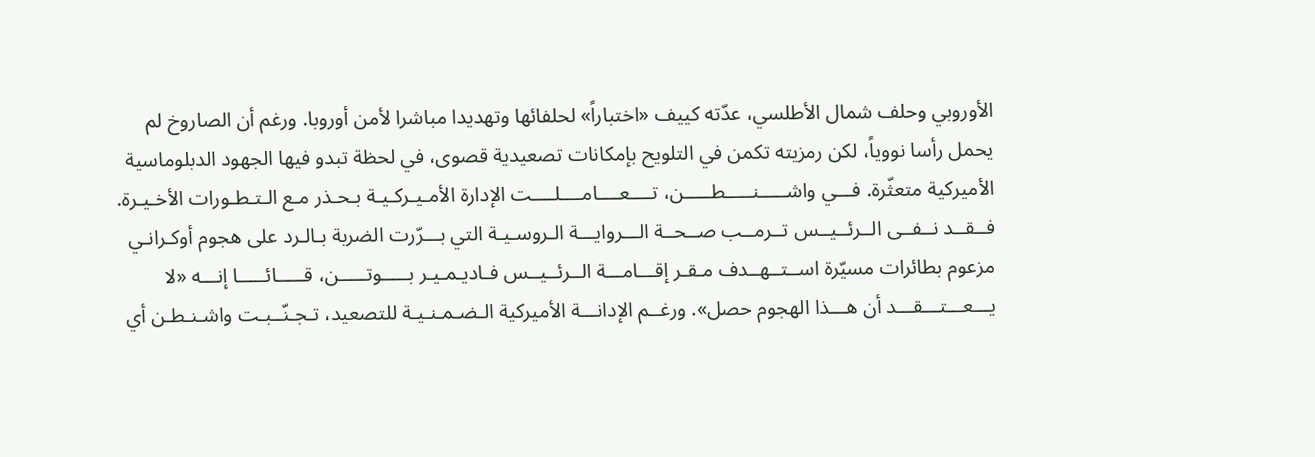الأوروبي وحلف شمال الأطلسي، عدّته كييف «اختباراً» لحلفائها وتهديدا مباشرا لأمن أوروبا. ورغم أن الصاروخ لم يحمل رأسا نووياً، لكن رمزيته تكمن في التلويح بإمكانات تصعيدية قصوى، في لحظة تبدو فيها الجهود الدبلوماسية الأميركية متعثّرة. فـــي واشـــــنـــــطـــــن، تــــعــــامــــلــــت الإدارة الأمـيـركـيـة بـحـذر مـع الـتـطـورات الأخـيـرة. فــقــد نــفــى الــرئــيــس تــرمــب صــحــة الـــروايـــة الـروسـيـة التي بـــرّرت الضربة بـالـرد على هجوم أوكـرانـي مزعوم بطائرات مسيّرة اســتــهــدف مـقـر إقـــامـــة الــرئــيــس فـاديـمـيـر بـــــوتـــــن، قـــــائـــــا إنـــه «لا يـــعـــتـــقـــد أن هـــذا الهجوم حصل». ورغــم الإدانـــة الأميركية الـضـمـنـيـة للتصعيد، تـجـنّــبـت واشـنـطـن أي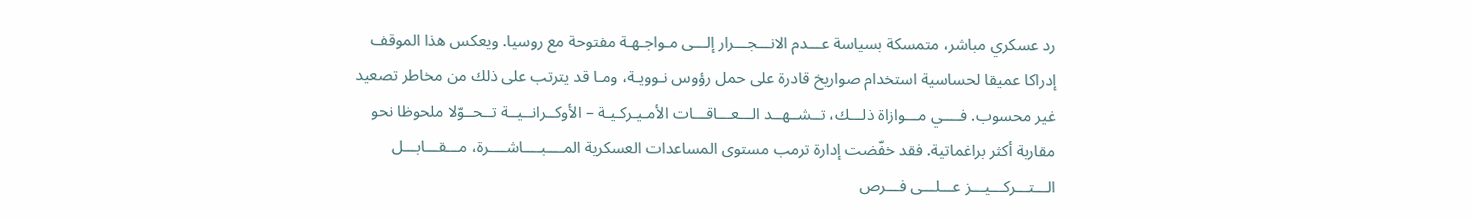رد عسكري مباشر، متمسكة بسياسة عـــدم الانـــجـــرار إلـــى مـواجـهـة مفتوحة مع روسيا. ويعكس هذا الموقف إدراكا عميقا لحساسية استخدام صواريخ قادرة على حمل رؤوس نـوويـة، ومـا قد يترتب على ذلك من مخاطر تصعيد غير محسوب. فــــي مـــوازاة ذلـــك، تــشــهــد الـــعـــاقـــات الأمـيـركـيـة – الأوكــرانــيــة تــحــوّلا ملحوظا نحو مقاربة أكثر براغماتية. فقد خفّضت إدارة ترمب مستوى المساعدات العسكرية المــــبــــاشــــرة، مـــقـــابـــل الـــتـــركـــيـــز عـــلـــى فـــرص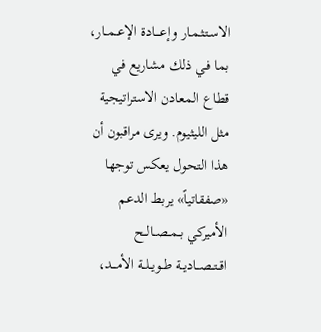الاسـتـثـمـار وإعــــادة الإعــمــار، بما فـي ذلك مشاريع في قطاع المعادن الاستراتيجية مثل الليثيوم. ويرى مراقبون أن هذا التحول يعكس توجها «صفقاتياً» يربط الدعم الأميركي بــمــصــالــح اقــتــصــاديــة طــويــلــة الأمـــد،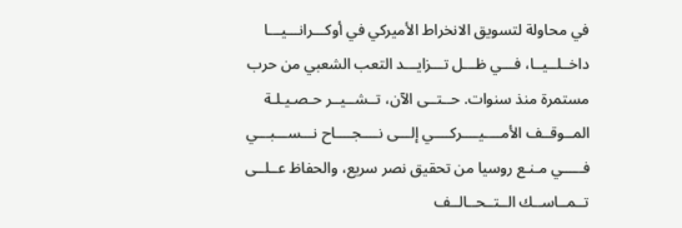في محاولة لتسويق الانخراط الأميركي في أوكـــرانـــيـــا داخــلــيــا، فـــي ظـــل تـــزايـــد التعب الشعبي من حرب مستمرة منذ سنوات. حــتــى الآن، تــشــيــر حـصـيـلـة المــوقــف الأمــــيــــركــــي إلـــى نــــجــــاح نـــســـبـــي فـــــي مـنـع روسيا من تحقيق نصر سريع، والحفاظ عــلــى تــمــاســك الــتــحــالــف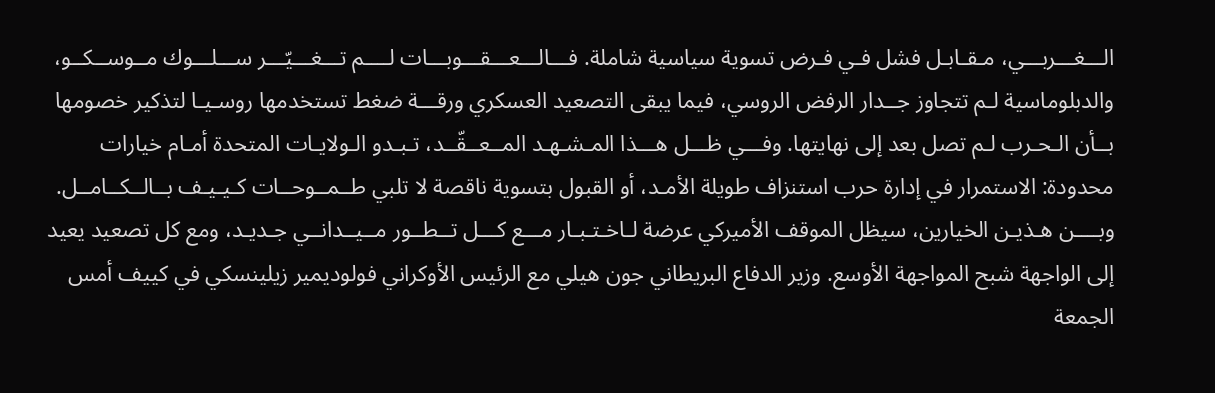الـــغـــربـــي، مـقـابـل فشل فـي فـرض تسوية سياسية شاملة. فـــالـــعـــقـــوبـــات لــــم تـــغـــيّـــر ســـلـــوك مــوســكــو، والدبلوماسية لـم تتجاوز جــدار الرفض الروسي، فيما يبقى التصعيد العسكري ورقـــة ضغط تستخدمها روسـيـا لتذكير خصومها بــأن الـحـرب لـم تصل بعد إلى نهايتها. وفـــي ظـــل هـــذا المـشـهـد المــعــقّــد، تـبـدو الـولايـات المتحدة أمـام خيارات محدودة: الاستمرار في إدارة حرب استنزاف طويلة الأمـد، أو القبول بتسوية ناقصة لا تلبي طــمــوحــات كـيـيـف بــالــكــامــل. وبــــن هـذيـن الخيارين، سيظل الموقف الأميركي عرضة لـاخـتـبـار مـــع كـــل تــطــور مــيــدانــي جـديـد، ومع كل تصعيد يعيد إلى الواجهة شبح المواجهة الأوسع. وزير الدفاع البريطاني جون هيلي مع الرئيس الأوكراني فولوديمير زيلينسكي في كييف أمس الجمعة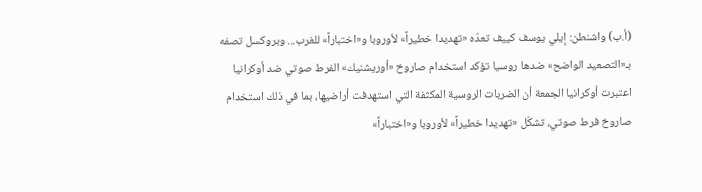(أ.ب) واشنطن: إيلي يوسف كييف تعدّه «تهديدا خطيراً» لأوروبا و«اختباراً» للغرب... وبروكسل تصفه بـ«التصعيد الواضح» ضدها روسيا تؤكد استخدام صاروخ «أوريشنيك» الفرط صوتي ضد أوكرانيا اعتبرت أوكرانيا الجمعة أن الضربات الروسية المكثفة التي استهدفت أراضيها، بما في ذلك استخدام صاروخ فرط صوتي، تشكّل «تهديدا خطيراً» لأوروبا و«اختباراً»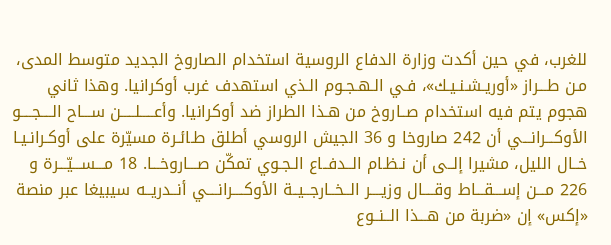للغرب، في حين أكدت وزارة الدفاع الروسية استخدام الصاروخ الجديد متوسط المدى، مـن طـــراز «أوريـشـنـيـك»، فـي الـهـجـوم الـذي استهدف غرب أوكرانيا. وهذا ثاني هجوم يتم فيه استخدام صــاروخ من هـذا الطراز ضد أوكرانيا. وأعـــــلـــــن ســـاح الــــجــــو الأوكـــرانـــي أن 242 صاروخا و 36 الجيش الروسي أطلق طـائـرة مسيّرة على أوكـرانـيـا خــال الليل، مشيرا إلــى أن نـظـام الــدفــاع الـجـوي تمكّن صـــاروخـــا. 18 مـــســـيّـــرة و 226 مـــن إســـقـــاط وقــــال وزيــــر الــخــارجــيــة الأوكــــرانــــي أنــدريــه سيبيغا عبر منصة «إكس» إن «ضربة من هـــذا الــنــوع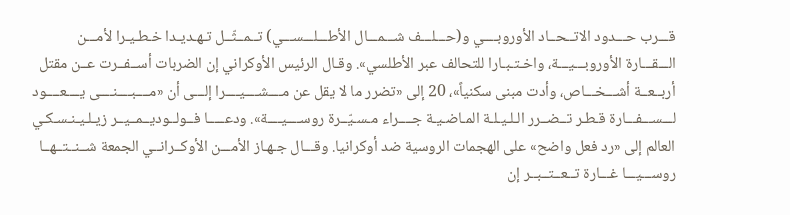قـــرب حـــدود الاتــحــاد الأوروبــــي و(حـــلـــف شـــمـــال الأطـــلـــســـي) تــمــثّــل تـهـديـدا خـطـيـرا لأمـــن الـــقـــارة الأوروبـــيـــة، واخـتـبـارا للتحالف عبر الأطلسي». وقـال الرئيس الأوكراني إن الضربات أســفــرت عــن مقتل أربــعــة أشـــخـــاص، وأدت مبنى سكنياً»، 20 إلى «تضرر ما لا يقل عن مــــشــــيــــرا إلـــى أن «مــــبــــنــــى يــــعــــود لـــســـفـــارة قـطـر تــضــرر الـلـيـلـة المـاضـيـة جــــراء مـسـيّــرة روســــيــــة». ودعـــــا فــولــوديــمــيــر زيـلـيـنـسـكـي العالم إلى «رد فعل واضح» على الهجمات الروسية ضد أوكرانيا. وقـــال جـهـاز الأمـــن الأوكــرانــي الجمعة شــنــتــهــا روســـيـــا غـــارة تــعــتــبــر إن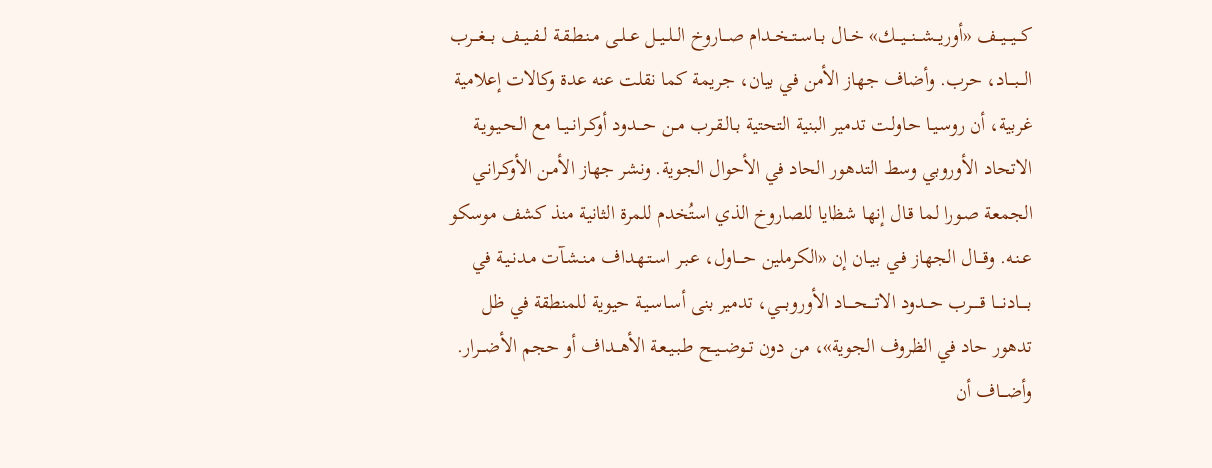كـــيـــيـــف «أوريـــشـــنـــيـــك» خــال بــاســتــخــدام صـــاروخ الــلــيــل عــلــى مـنـطـقـة لــفــيــف بـــغـــرب الـــبـــاد، حرب. وأضاف جهاز الأمن في بيان، جريمة كما نقلت عنه عدة وكالات إعلامية غربية، أن روسـيـا حـاولـت تدمير البنية التحتية بـالـقـرب مــن حــــدود أوكــرانــيــا مع الـحـيـويـة الاتحاد الأوروبي وسط التدهور الحاد في الأحوال الجوية. ونشر جهاز الأمـن الأوكـرانـي الجمعة صـورا لما قـال إنها شظايا للصاروخ الذي استُخدم للمرة الثانية منذ كشف موسكو عـنـه. وقـــال الجهاز فـي بـيـان إن «الكرملين حــــاول، عـبـر اسـتـهـداف مـنـشـآت مـدنـيـة في بــــادنــــا قـــــرب حـــدود الاتــــحــــاد الأوروبـــي، تدمير بنى أسـاسـيـة حيوية للمنطقة في ظل تدهور حاد في الظروف الجوية»، من دون تــوضــيــح طـبـيـعـة الأهـــداف أو حجم الأضـــرار. وأضـــاف أن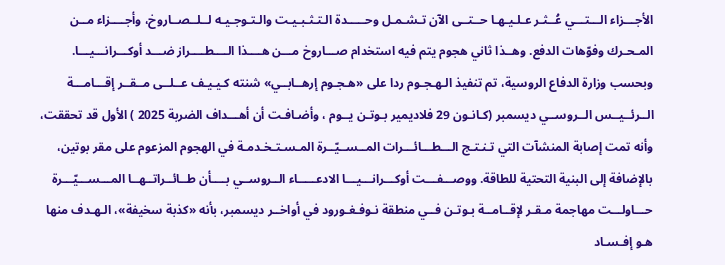الأجـــزاء الـــتـــي عُــثـر عـلـيـهـا حــتــى الآن تـشـمـل وحـــــدة الـتـثـبـيـت والـتـوجـيـه لــلــصــاروخ، وأجــــزاء مــن المـحـرك وفوّهات الدفع. وهــذا ثاني هجوم يتم فيه استخدام صـــاروخ مـــن هــــذا الــــطــــراز ضـــد أوكـــرانـــيـــا. وبحسب وزارة الدفاع الروسية، تم تنفيذ الـهـجـوم ردا على «هـجـوم إرهــابــي» شنته كـيـيـف عــلــى مــقــر إقـــامـــة الــرئــيــس الــروســي ديسمبر (كـانـون 29 فلاديمير بـوتـن يــوم ، وأضـافـت أن أهـــداف الضربة 2025 ) الأول قد تحققت، وأنه تمت إصابة المنشآت التي تـنـتـج الـــطـــائـــرات المــســيّــرة المـسـتـخـدمـة في الهجوم المزعوم على مقر بوتين، بالإضافة إلى البنية التحتية للطاقة. ووصـــفـــت أوكـــرانـــيـــا الادعـــــاء الــروســي بــــأن طــائــراتــهــا المـــســـيّـــرة حـــاولـــت مهاجمة مـقـر لإقــامــة بـوتـن فــي منطقة نـوفـغـورود في أواخــر ديسمبر، بأنه «كذبة سخيفة»، الـهـدف منها هـو إفـسـاد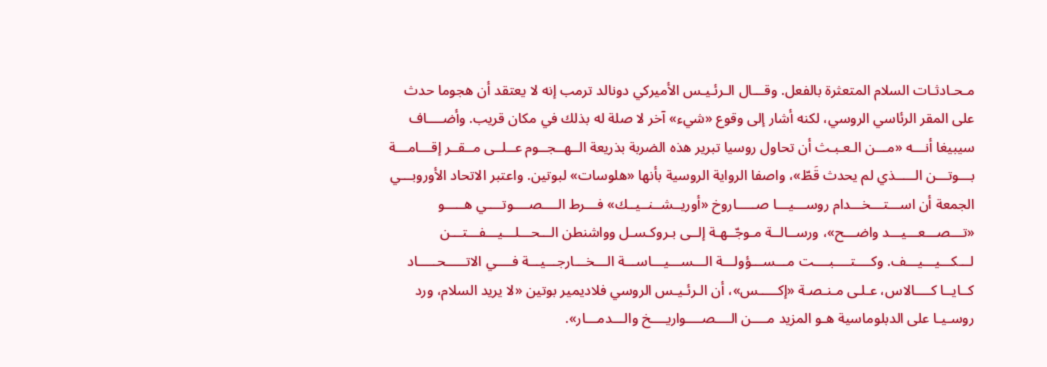مـحـادثـات السلام المتعثرة بالفعل. وقـــال الـرئـيـس الأميركي دونالد ترمب إنه لا يعتقد أن هجوما حدث على المقر الرئاسي الروسي، لكنه أشار إلى وقوع «شيء» آخر لا صلة له بذلك في مكان قريب. وأضــــاف سيبيغا أنـــه «مـــن الـعـبـث أن تحاول روسيا تبرير هذه الضربة بذريعة الــهــجــوم عــلــى مــقــر إقـــامـــة بـــوتـــن الـــــذي لم يحدث قَطّ»، واصفا الرواية الروسية بأنها «هلوسات» لبوتين. واعتبر الاتحاد الأوروبـــي الجمعة أن اســـتـــخـــدام روســـيـــا صـــــاروخ «أوريــشــنــيــك» فـــرط الــــصــــوتــــي هـــــو «تـــصـــعـــيـــد واضـــح»، ورســالــة مـوجّــهـة إلــى بـروكـسـل وواشنطن الـــحـــلـــيـــفـــتـــن لـــكـــيـــيـــف. وكــــتــــبــــت مـــســـؤولـــة الـــســـيـــاســـة الـــخـــارجـــيـــة فــــي الاتـــــحـــــاد كــايــا كــــالاس، عـلـى مـنـصـة «إكـــــس»، أن الـرئـيـس الروسي فلاديمير بوتين «لا يريد السلام، ورد روسـيـا على الدبلوماسية هـو المزيد مــــن الــــصــــواريــــخ والـــدمـــار».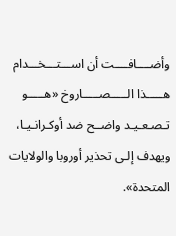وأضــــافــــت أن اســـتـــخـــدام هـــــذا الـــــصـــــاروخ «هـــــو تـصـعـيـد واضــح ضد أوكـرانـيـا، ويهدف إلـى تحذير أوروبا والولايات المتحدة».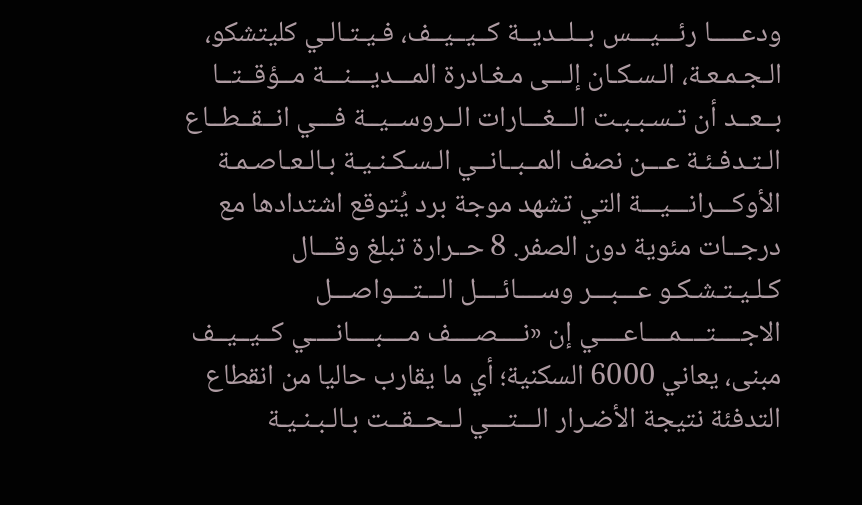ودعـــــا رئـــيـــس بــلــديــة كــيــيــف، فـيـتـالـي كليتشكو، الـجـمـعـة، الـسـكـان إلـــى مـغـادرة المـــديـــنـــة مــؤقــتــا بــعــد أن تـسـبـبـت الـــغـــارات الــروســيــة فـــي انــقــطــاع الـتـدفـئـة عـــن نصف المــبــانــي الـسـكـنـيـة بـالـعـاصـمـة الأوكـــرانـــيـــة التي تشهد موجة برد يُتوقع اشتدادها مع درجــات مئوية دون الصفر. 8 حــرارة تبلغ وقـــال كـلـيـتـشـكـو عـــبـــر وســــائــــل الـــتـــواصـــل الاجــــتــــمــــاعــــي إن «نــــصــــف مــــبــــانــــي كــيــيــف مبنى، يعاني 6000 السكنية؛ أي ما يقارب حاليا من انقطاع التدفئة نتيجة الأضـرار الـــتـــي لــحــقــت بـالـبـنـيـة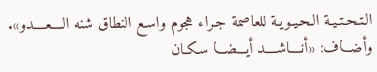الـتـحـتـيـة الـحـيـويـة للعاصمة جـراء هجوم واسـع النطاق شنه الــــعــــدو». وأضـــاف: «أنــــاشــــد أيـــضـــا سـكـان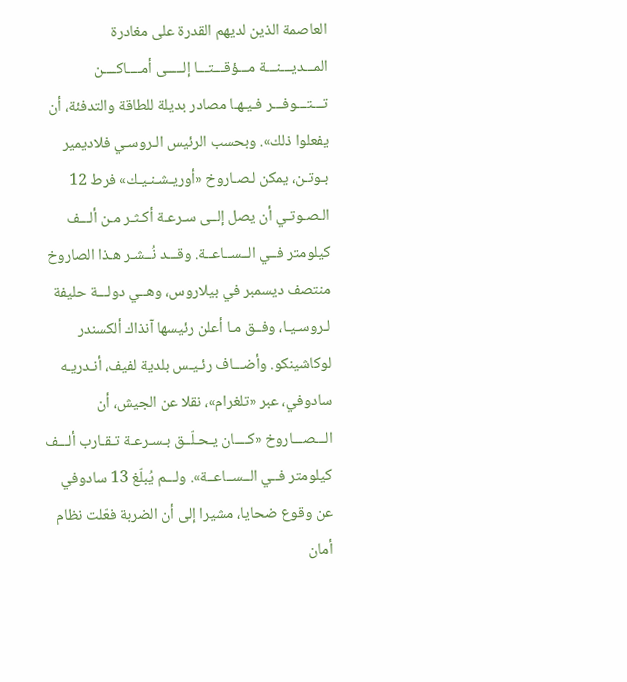العاصمة الذين لديهم القدرة على مغادرة المـــديـــنـــة مـــؤقـــتـــا إلـــــى أمــــاكــــن تـــتـــوفـــر فـيـهـا مصادر بديلة للطاقة والتدفئة، أن يفعلوا ذلك». وبحسب الرئيس الـروسـي فلاديمير بـوتـن، يمكن لـصـاروخ «أوريـشـنـيـك» فرط 12 الـصـوتـي أن يصل إلــى سـرعـة أكـثـر مـن ألـــف كيلومتر فــي الــســاعــة. وقـــد نُــشـر هـذا الصاروخ منتصف ديسمبر في بيلاروس، وهــي دولـــة حليفة لـروسـيـا، وفــق مـا أعلن رئيسها آنذاك ألكسندر لوكاشينكو. وأضـــاف رئـيـس بلدية لفيف، أنـدريـه سادوفي، عبر «تلغرام»، نقلا عن الجيش، أن الـــصـــاروخ «كــــان يـحـلّــق بـسـرعـة تـقـارب ألـــف كيلومتر فــي الــســاعــة». ولـــم يُبلّغ 13 سادوفي عن وقوع ضحايا، مشيرا إلى أن الضربة فعّلت نظام أمان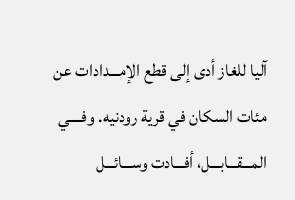آليا للغاز أدى إلى قطع الإمـــدادات عن مئات السكان في قرية رودنيه. وفــــي المـــقـــابـــل، أفـــادت وســـائـــل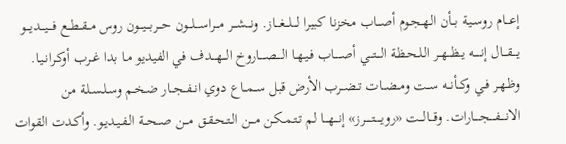إعـــام روسـيـة بــأن الـهـجـوم أصـــاب مخزنا كبيرا لـــلـــغـــاز. ونـــشـــر مـــراســـلـــون حـــربـــيـــون روس مــقــطــع فـــيـــديـــو يـــقـــال إنـــــه يــظــهــر الـلـحـظـة الـــتـــي أصـــــاب فـيـهـا الــــصــــاروخ الـــهـــدف في الفيديو مـا بدا غــرب أوكـرانـيـا. وظـهـر فـي وكــأنــه ســت ومــضــات تــضــرب الأرض قبل ســمــاع دوي انــفــجــار ضـخـم وسـلـسـلـة من الانــــفــــجــــارات. وقـــالـــت «رويـــــتـــــرز» إنـــهـــا لم تـتـمـكـن مـــن الـتـحـقـق مـــن صــحــة الـفـيـديـو. وأكـدت القوات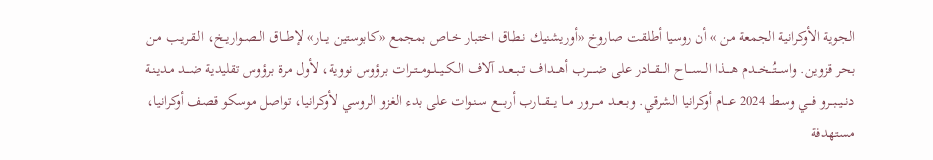الجوية الأوكرانية الجمعة من » أن روسيا أطلقت صاروخ «أوريشنيك نـطـاق اختبار خــاص بمجمع «كابوستين يـــار» لإطـــاق الــصــواريــخ، الـقـريـب مـن بحر قزوين. واســـتُـــخـــدم هــــذا الـــســـاح الـــقـــادر على ضـــــرب أهـــداف تــبــعــد آلاف الــكــيــلــومــتــرات برؤوس نووية، لأول مرة برؤوس تقليدية ضـــد مـديـنـة دنــيــبــرو فـــي وسـط 2024 عـــام أوكرانيا الشرقي. وبــعــد مــــرور مـــا يـــقـــارب أربــــع سـنـوات على بدء الغزو الروسي لأوكرانيا، تواصل موسكو قصف أوكرانيا، مستهدفة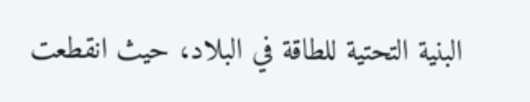البنية التحتية للطاقة في البلاد، حيث انقطعت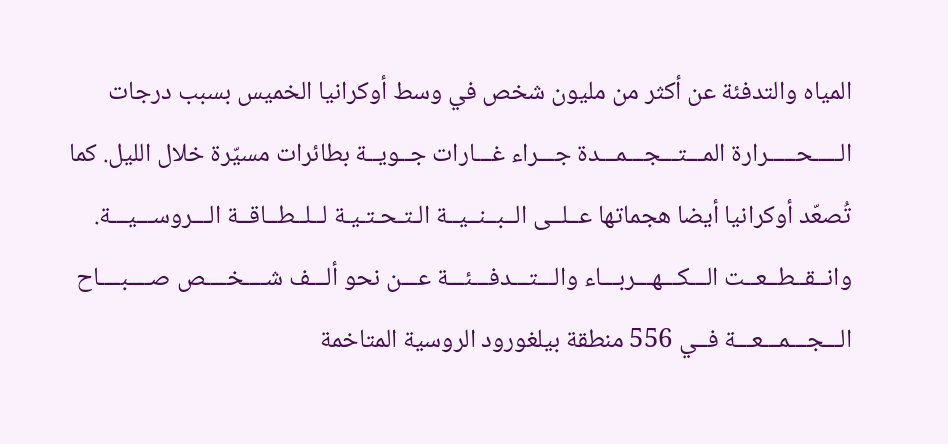المياه والتدفئة عن أكثر من مليون شخص في وسط أوكرانيا الخميس بسبب درجات الـــــحـــــرارة المـــتـــجـــمـــدة جـــراء غـــارات جــويــة بطائرات مسيّرة خلال الليل. كما تُصعّد أوكرانيا أيضا هجماتها عــلــى الــبــنــيــة الـتـحـتـيـة لــلــطــاقــة الـــروســـيـــة. وانــقــطــعــت الـــكـــهـــربـــاء والـــتـــدفـــئـــة عـــن نحو ألـــف شــــخــــص صــــبــــاح الـــجـــمـــعـــة فــي 556 منطقة بيلغورود الروسية المتاخمة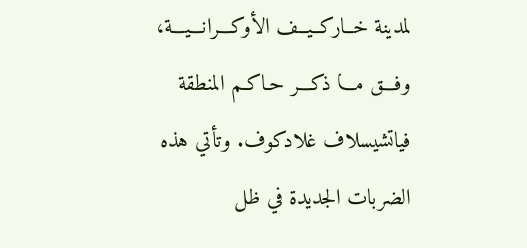لمدينة خــاركــيــف الأوكـــرانـــيـــة، وفـــق مـــا ذكـــر حـاكـم المنطقة فياتشيسلاف غلادكوف. وتأتي هذه الضربات الجديدة في ظل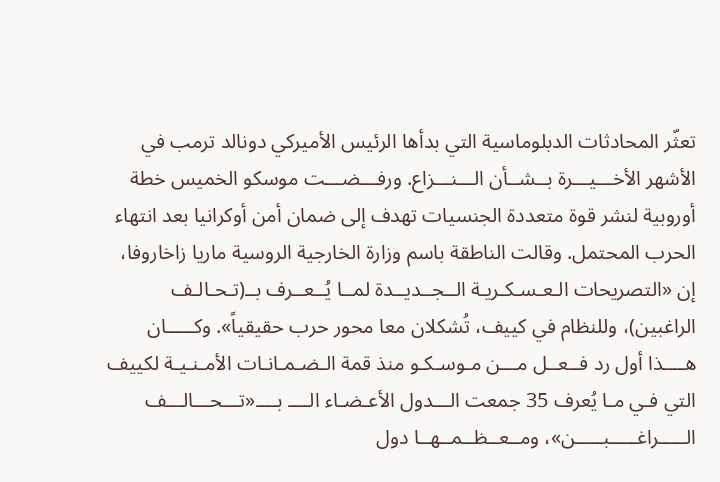تعثّر المحادثات الدبلوماسية التي بدأها الرئيس الأميركي دونالد ترمب في الأشهر الأخـــيـــرة بــشــأن الـــنـــزاع. ورفـــضـــت موسكو الخميس خطة أوروبية لنشر قوة متعددة الجنسيات تهدف إلى ضمان أمن أوكرانيا بعد انتهاء الحرب المحتمل. وقالت الناطقة باسم وزارة الخارجية الروسية ماريا زاخاروفا، إن «التصريحات الـعـسـكـريـة الــجــديــدة لمــا يُــعــرف بــ(تـحـالـف الراغبين)، وللنظام في كييف، تُشكلان معا محور حرب حقيقياً». وكـــــان هــــذا أول رد فــعــل مـــن مـوسـكـو منذ قمة الـضـمـانـات الأمـنـيـة لكييف التي فـي مـا يُعرف 35 جمعت الـــدول الأعـضـاء الــــ بــــ«تـــحـــالـــف الـــــراغـــــبـــــن»، ومــعــظــمــهــا دول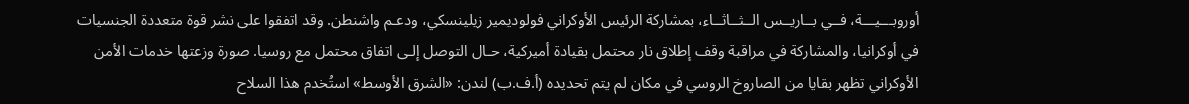أوروبـــيـــة، فــي بــاريــس الــثــاثــاء، بمشاركة الرئيس الأوكراني فولوديمير زيلينسكي، ودعـم واشنطن. وقد اتفقوا على نشر قوة متعددة الجنسيات في أوكرانيا، والمشاركة في مراقبة وقف إطلاق نار محتمل بقيادة أميركية، حـال التوصل إلـى اتفاق محتمل مع روسيا. صورة وزعتها خدمات الأمن الأوكراني تظهر بقايا من الصاروخ الروسي في مكان لم يتم تحديده (أ.ف.ب) لندن: «الشرق الأوسط» استُخدم هذا السلاح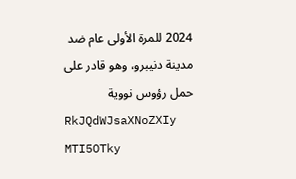2024 للمرة الأولى عام ضد مدينة دنيبرو، وهو قادر على حمل رؤوس نووية
RkJQdWJsaXNoZXIy MTI5OTky